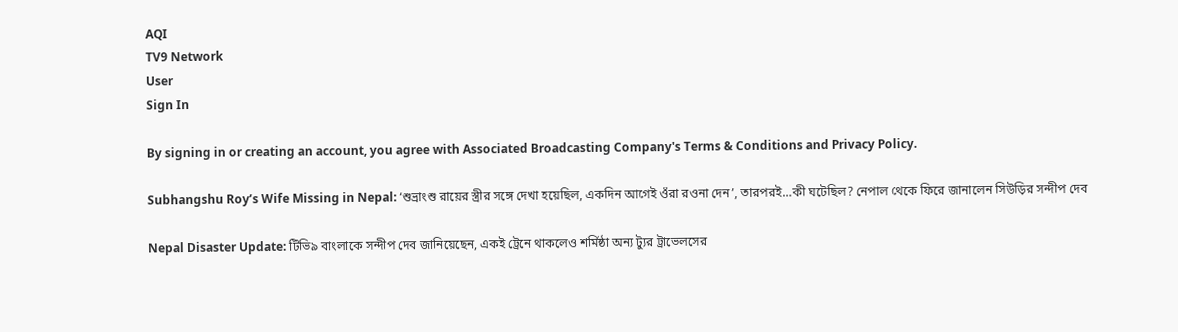AQI
TV9 Network
User
Sign In

By signing in or creating an account, you agree with Associated Broadcasting Company's Terms & Conditions and Privacy Policy.

Subhangshu Roy’s Wife Missing in Nepal: ‘শুভ্রাংশু রায়ের স্ত্রীর সঙ্গে দেখা হয়েছিল, একদিন আগেই ওঁরা রওনা দেন’, তারপরই…কী ঘটেছিল? নেপাল থেকে ফিরে জানালেন সিউড়ির সন্দীপ দেব

Nepal Disaster Update: টিভি৯ বাংলাকে সন্দীপ দেব জানিয়েছেন, একই ট্রেনে থাকলেও শর্মিষ্ঠা অন্য ট্যুর ট্রাভেলসের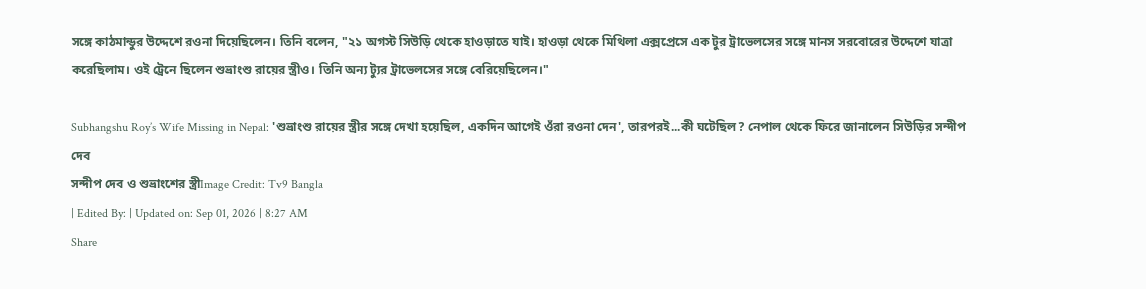সঙ্গে কাঠমান্ডুর উদ্দেশে রওনা দিয়েছিলেন। তিনি বলেন, "২১ অগস্ট সিউড়ি থেকে হাওড়াতে যাই। হাওড়া থেকে মিথিলা এক্সপ্রেসে এক টুর ট্রাভেলসের সঙ্গে মানস সরবোরের উদ্দেশে যাত্রা করেছিলাম। ওই ট্রেনে ছিলেন শুভ্রাংশু রায়ের স্ত্রীও। তিনি অন্য ট্যুর ট্রাভেলসের সঙ্গে বেরিয়েছিলেন।"

Subhangshu Roy’s Wife Missing in Nepal: 'শুভ্রাংশু রায়ের স্ত্রীর সঙ্গে দেখা হয়েছিল, একদিন আগেই ওঁরা রওনা দেন', তারপরই...কী ঘটেছিল? নেপাল থেকে ফিরে জানালেন সিউড়ির সন্দীপ দেব
সন্দীপ দেব ও শুভ্রাংশের স্ত্রীImage Credit: Tv9 Bangla
| Edited By: | Updated on: Sep 01, 2026 | 8:27 AM
Share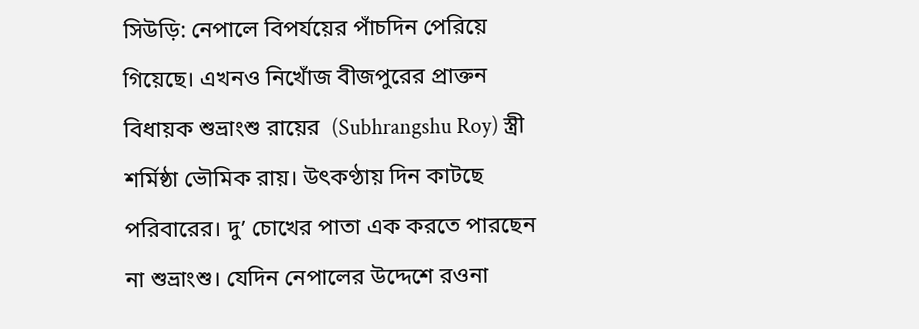সিউড়ি: নেপালে বিপর্যয়ের পাঁচদিন পেরিয়ে গিয়েছে। এখনও নিখোঁজ বীজপুরের প্রাক্তন বিধায়ক শুভ্রাংশু রায়ের  (Subhrangshu Roy) স্ত্রী শর্মিষ্ঠা ভৌমিক রায়। উৎকণ্ঠায় দিন কাটছে পরিবারের। দু’ চোখের পাতা এক করতে পারছেন না শুভ্রাংশু। যেদিন নেপালের উদ্দেশে রওনা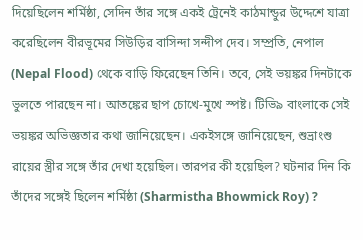দিয়েছিলেন শর্মিষ্ঠা, সেদিন তাঁর সঙ্গে একই ট্রেনেই কাঠমান্ডুর উদ্দেশে যাত্রা করেছিলেন বীরভূমের সিউড়ির বাসিন্দা সন্দীপ দেব। সম্প্রতি, নেপাল (Nepal Flood) থেকে বাড়ি ফিরেছেন তিনি। তবে, সেই ভয়ঙ্কর দিনটাকে ভুলতে পারছেন না। আতঙ্কের ছাপ চোখে-মুখে স্পষ্ট। টিভি৯ বাংলাকে সেই ভয়ঙ্কর অভিজ্ঞতার কথা জানিয়েছেন। একইসঙ্গে জানিয়েছেন, শুভ্রাংশু রায়ের স্ত্রীর সঙ্গে তাঁর দেখা হয়েছিল। তারপর কী হয়েছিল? ঘটনার দিন কি তাঁদের সঙ্গেই ছিলেন শর্মিষ্ঠা (Sharmistha Bhowmick Roy) ?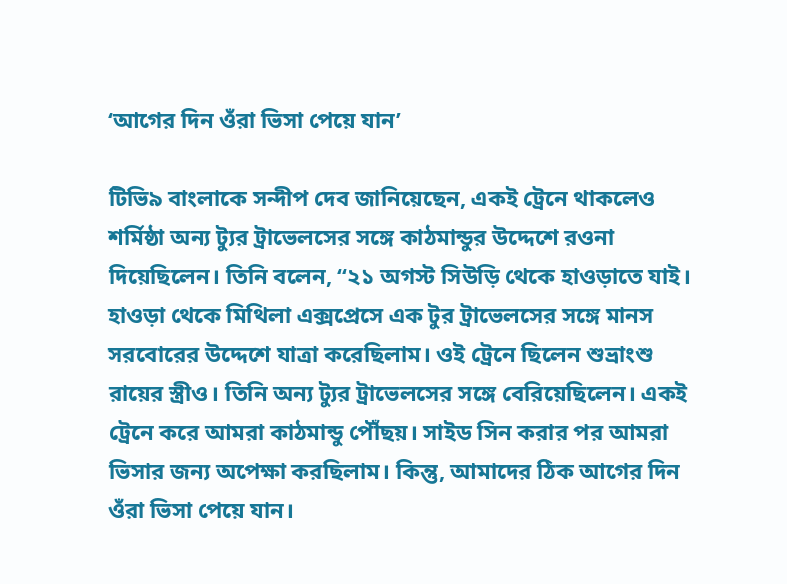‘আগের দিন ওঁরা ভিসা পেয়ে যান’

টিভি৯ বাংলাকে সন্দীপ দেব জানিয়েছেন, একই ট্রেনে থাকলেও শর্মিষ্ঠা অন্য ট্যুর ট্রাভেলসের সঙ্গে কাঠমান্ডুর উদ্দেশে রওনা দিয়েছিলেন। তিনি বলেন, “২১ অগস্ট সিউড়ি থেকে হাওড়াতে যাই। হাওড়া থেকে মিথিলা এক্সপ্রেসে এক টুর ট্রাভেলসের সঙ্গে মানস সরবোরের উদ্দেশে যাত্রা করেছিলাম। ওই ট্রেনে ছিলেন শুভ্রাংশু রায়ের স্ত্রীও। তিনি অন্য ট্যুর ট্রাভেলসের সঙ্গে বেরিয়েছিলেন। একই ট্রেনে করে আমরা কাঠমান্ডু পৌঁছয়। সাইড সিন করার পর আমরা ভিসার জন্য অপেক্ষা করছিলাম। কিন্তু, আমাদের ঠিক আগের দিন ওঁরা ভিসা পেয়ে যান।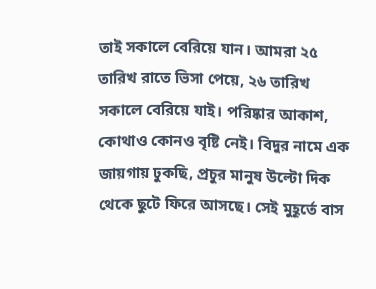তাই সকালে বেরিয়ে যান। আমরা ২৫ তারিখ রাতে ভিসা পেয়ে, ২৬ তারিখ সকালে বেরিয়ে যাই। পরিষ্কার আকাশ, কোথাও কোনও বৃষ্টি নেই। বিদুর নামে এক জায়গায় ঢুকছি, প্রচুর মানুষ উল্টো দিক থেকে ছুটে ফিরে আসছে। সেই মুহূর্তে বাস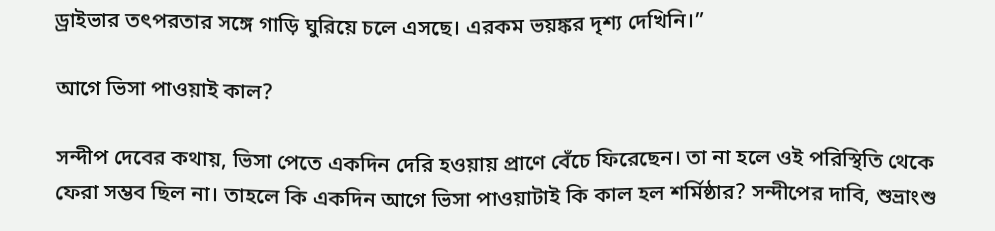ড্রাইভার তৎপরতার সঙ্গে গাড়ি ঘুরিয়ে চলে এসছে। এরকম ভয়ঙ্কর দৃশ্য দেখিনি।”

আগে ভিসা পাওয়াই কাল?

সন্দীপ দেবের কথায়, ভিসা পেতে একদিন দেরি হওয়ায় প্রাণে বেঁচে ফিরেছেন। তা না হলে ওই পরিস্থিতি থেকে ফেরা সম্ভব ছিল না। তাহলে কি একদিন আগে ভিসা পাওয়াটাই কি কাল হল শর্মিষ্ঠার? সন্দীপের দাবি, শুভ্রাংশু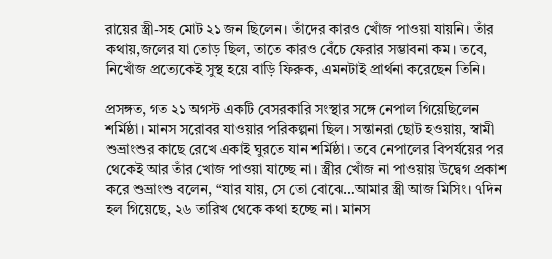রায়ের স্ত্রী-সহ মোট ২১ জন ছিলেন। তাঁদের কারও খোঁজ পাওয়া যায়নি। তাঁর কথায়,জলের যা তোড় ছিল, তাতে কারও বেঁচে ফেরার সম্ভাবনা কম। তবে, নিখোঁজ প্রত্যেকেই সুস্থ হয়ে বাড়ি ফিরুক, এমনটাই প্রার্থনা করেছেন তিনি।

প্রসঙ্গত, গত ২১ অগস্ট একটি বেসরকারি সংস্থার সঙ্গে নেপাল গিয়েছিলেন শর্মিষ্ঠা। মানস সরোবর যাওয়ার পরিকল্পনা ছিল। সন্তানরা ছোট হওয়ায়, স্বামী শুভ্রাংশুর কাছে রেখে একাই ঘুরতে যান শর্মিষ্ঠা। তবে নেপালের বিপর্যয়ের পর থেকেই আর তাঁর খোজ পাওয়া যাচ্ছে না। স্ত্রীর খোঁজ না পাওয়ায় উদ্বেগ প্রকাশ করে শুভ্রাংশু বলেন, “যার যায়, সে তো বোঝে…আমার স্ত্রী আজ মিসিং। ৭দিন হল গিয়েছে, ২৬ তারিখ থেকে কথা হচ্ছে না। মানস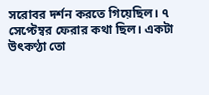সরোবর দর্শন করতে গিয়েছিল। ৭ সেপ্টেম্বর ফেরার কথা ছিল। একটা উৎকণ্ঠা তো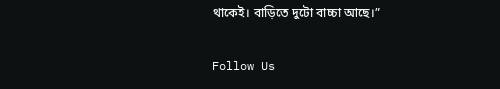থাকেই। বাড়িতে দুটো বাচ্চা আছে।”

Follow Us